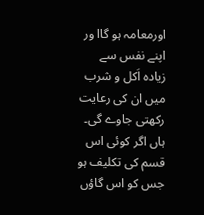اورمعامہ ہو گاا ور اپنے نفس سے زیادہ اَکل و شرب میں ان کی رعایت رکھتی جاوے گی۔ ہاں اگر کوئی اس قسم کی تکلیف ہو جس کو اس گاؤں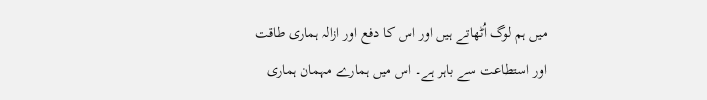میں ہم لوگ اُٹھاتے ہیں اور اس کا دفع اور ازالہ ہماری طاقت اور استطاعت سے باہر ہے۔ اس میں ہمارے مہمان ہماری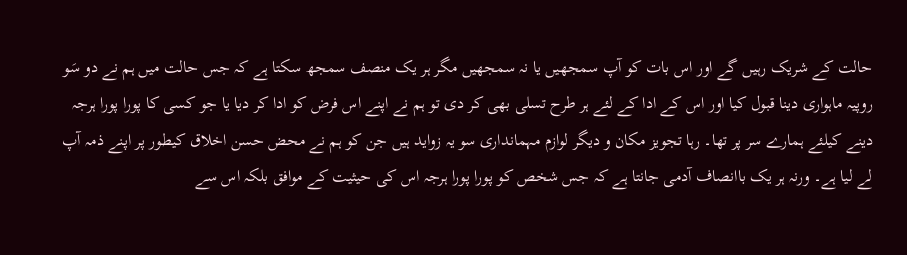حالت کے شریک رہیں گے اور اس بات کو آپ سمجھیں یا نہ سمجھیں مگر ہر یک منصف سمجھ سکتا ہے کہ جس حالت میں ہم نے دو سَو روپیہ ماہواری دینا قبول کیا اور اس کے ادا کے لئے ہر طرح تسلی بھی کر دی تو ہم نے اپنے اس فرض کو ادا کر دیا یا جو کسی کا پورا پورا ہرجہ دینے کیلئے ہمارے سر پر تھا۔ رہا تجویز مکان و دیگر لوازم مہمانداری سو یہ زواید ہیں جن کو ہم نے محض حسن اخلاق کیطور پر اپنے ذمہ آپ لے لیا ہے۔ ورنہ ہر یک باانصاف آدمی جانتا ہے کہ جس شخص کو پورا پورا ہرجہ اس کی حیثیت کے موافق بلکہ اس سے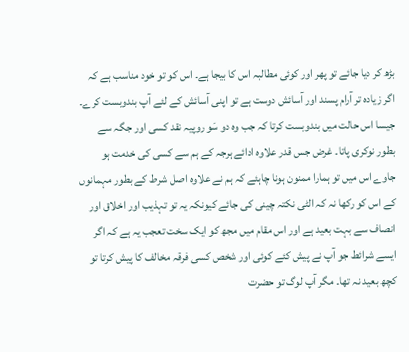بڑھ کر دیا جائے تو پھر اور کوئی مطالبہ اس کا بیجا ہے۔ اس کو تو خود مناسب ہے کہ اگر زیادہ تر آرام پسند اور آسائش دوست ہے تو اپنی آسائش کے لئے آپ بندوبست کرے۔ جیسا اس حالت میں بندوبست کرتا کہ جب وہ دو سَو روپیہ نقد کسی اور جگہ سے بطور نوکری پاتا۔ غرض جس قدر علاوہ ادائے ہرجہ کے ہم سے کسی کی خدمت ہو جاوے اس میں تو ہمارا ممنون ہونا چاہئے کہ ہم نے علاوہ اصل شرط کے بطور مہمانوں کے اس کو رکھا نہ کہ الٹی نکتہ چینی کی جائے کیونکہ یہ تو تہذیب اور اخلاق اور انصاف سے بہت بعید ہے اور اس مقام میں مجھ کو ایک سخت تعجب یہ ہے کہ اگر ایسے شرائط جو آپ نے پیش کئے کوئی اور شخص کسی فرقہ مخالف کا پیش کرتا تو کچھ بعید نہ تھا۔ مگر آپ لوگ تو حضرت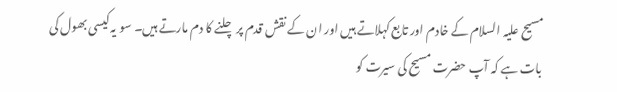مسیح علیہ السلام کے خادم اور تابع کہلاتے ہیں اور ان کے نقش قدم پر چلنے کا دم مارتے ہیں۔ سو یہ کیسی بھول کی بات ہے کہ آپ حضرت مسیح کی سیرت کو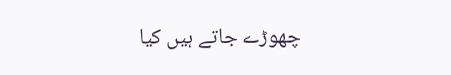چھوڑے جاتے ہیں کیا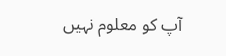آپ کو معلوم نہیں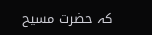کہ حضرت مسیح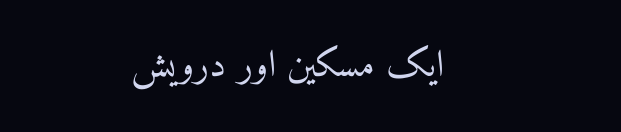ایک مسکین اور درویش